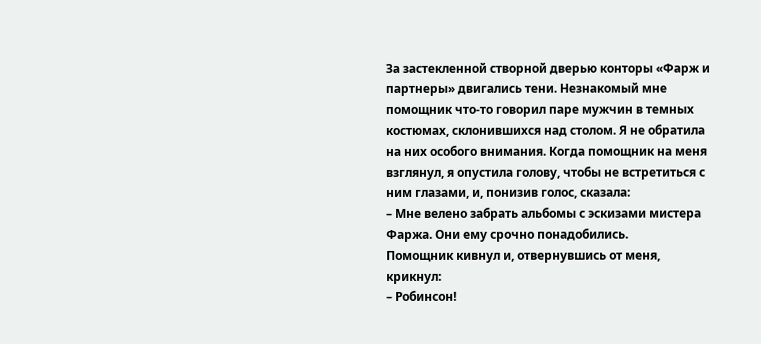За застекленной створной дверью конторы «Фарж и партнеры» двигались тени. Незнакомый мне помощник что-то говорил паре мужчин в темных костюмах, склонившихся над столом. Я не обратила на них особого внимания. Когда помощник на меня взглянул, я опустила голову, чтобы не встретиться с ним глазами, и, понизив голос, сказала:
– Мне велено забрать альбомы с эскизами мистера Фаржа. Они ему срочно понадобились.
Помощник кивнул и, отвернувшись от меня, крикнул:
– Робинсон!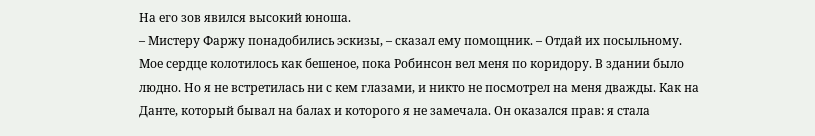На его зов явился высокий юноша.
– Мистеру Фаржу понадобились эскизы, – сказал ему помощник. – Отдай их посыльному.
Мое сердце колотилось как бешеное, пока Робинсон вел меня по коридору. В здании было людно. Но я не встретилась ни с кем глазами, и никто не посмотрел на меня дважды. Как на Данте, который бывал на балах и которого я не замечала. Он оказался прав: я стала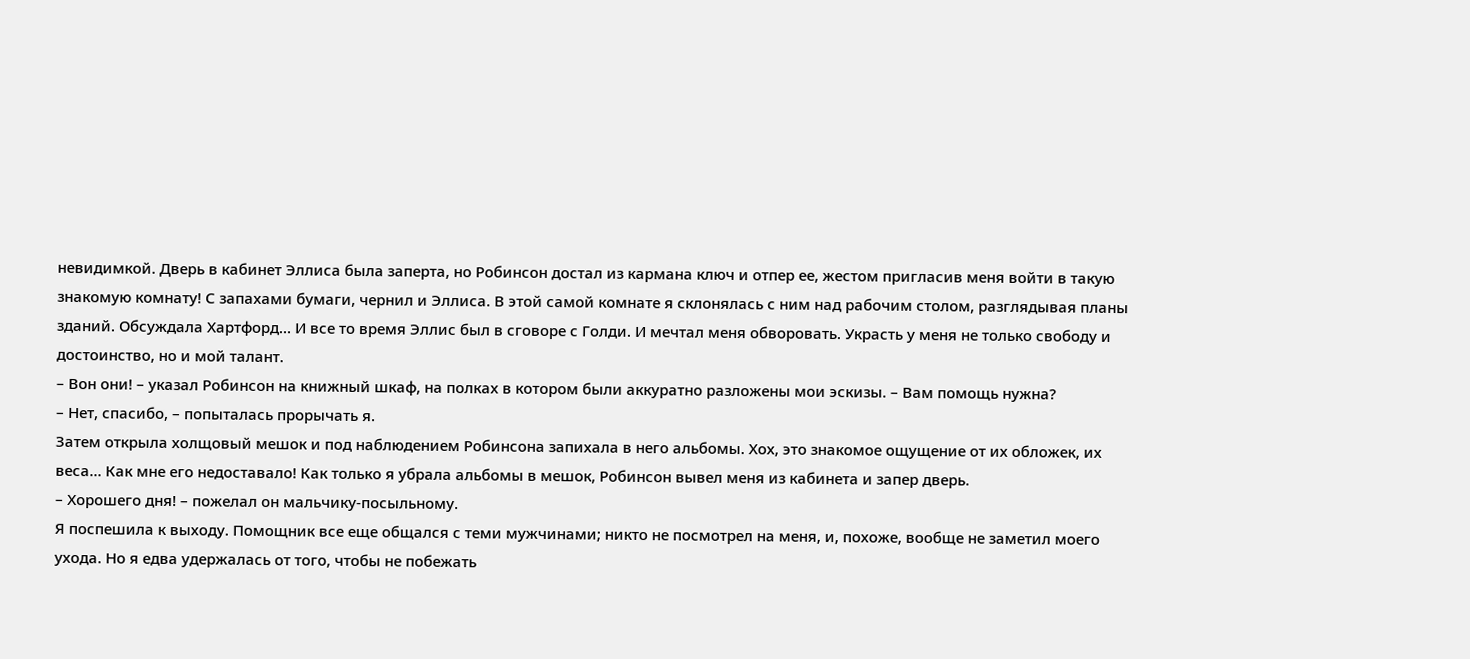невидимкой. Дверь в кабинет Эллиса была заперта, но Робинсон достал из кармана ключ и отпер ее, жестом пригласив меня войти в такую знакомую комнату! С запахами бумаги, чернил и Эллиса. В этой самой комнате я склонялась с ним над рабочим столом, разглядывая планы зданий. Обсуждала Хартфорд… И все то время Эллис был в сговоре с Голди. И мечтал меня обворовать. Украсть у меня не только свободу и достоинство, но и мой талант.
– Вон они! – указал Робинсон на книжный шкаф, на полках в котором были аккуратно разложены мои эскизы. – Вам помощь нужна?
– Нет, спасибо, – попыталась прорычать я.
Затем открыла холщовый мешок и под наблюдением Робинсона запихала в него альбомы. Хох, это знакомое ощущение от их обложек, их веса… Как мне его недоставало! Как только я убрала альбомы в мешок, Робинсон вывел меня из кабинета и запер дверь.
– Хорошего дня! – пожелал он мальчику-посыльному.
Я поспешила к выходу. Помощник все еще общался с теми мужчинами; никто не посмотрел на меня, и, похоже, вообще не заметил моего ухода. Но я едва удержалась от того, чтобы не побежать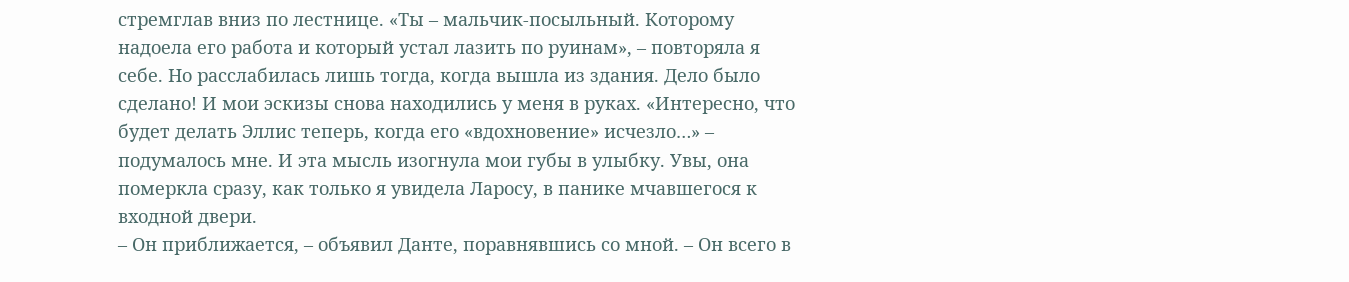стремглав вниз по лестнице. «Ты – мальчик-посыльный. Которому надоела его работа и который устал лазить по руинам», – повторяла я себе. Но расслабилась лишь тогда, когда вышла из здания. Дело было сделано! И мои эскизы снова находились у меня в руках. «Интересно, что будет делать Эллис теперь, когда его «вдохновение» исчезло…» – подумалось мне. И эта мысль изогнула мои губы в улыбку. Увы, она померкла сразу, как только я увидела Ларосу, в панике мчавшегося к входной двери.
– Он приближается, – объявил Данте, поравнявшись со мной. – Он всего в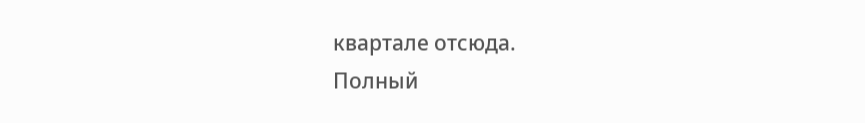квартале отсюда.
Полный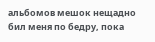альбомов мешок нещадно бил меня по бедру, пока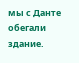мы с Данте обегали здание.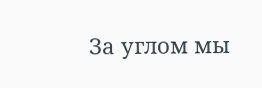За углом мы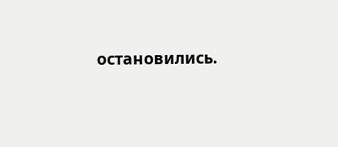остановились.